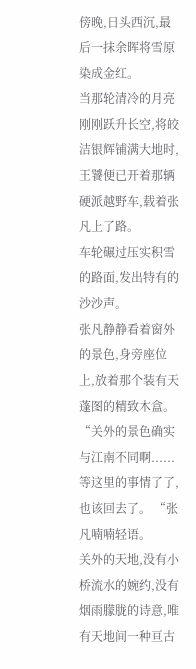傍晚,日头西沉,最后一抹余晖将雪原染成金红。
当那轮清冷的月亮刚刚跃升长空,将皎洁银辉铺满大地时,王饕便已开着那辆硬派越野车,载着张凡上了路。
车轮碾过压实积雪的路面,发出特有的沙沙声。
张凡静静看着窗外的景色,身旁座位上,放着那个装有天蓬图的精致木盒。
“关外的景色确实与江南不同啊...... 等这里的事情了了,也该回去了。 “张凡喃喃轻语。
关外的天地,没有小桥流水的婉约,没有烟雨朦胧的诗意,唯有天地间一种亘古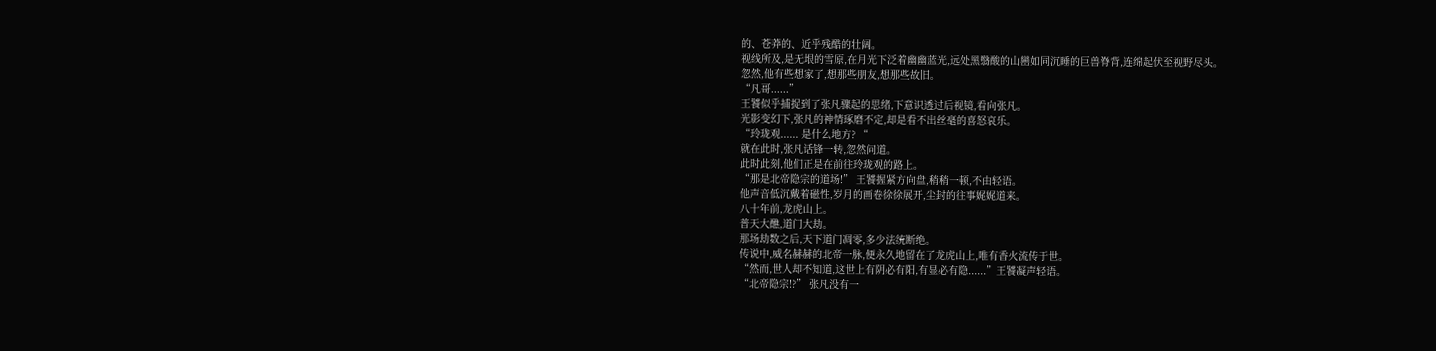的、苍莽的、近乎残酷的壮阔。
视线所及,是无垠的雪原,在月光下泛着幽幽蓝光,远处黑翳酸的山巒如同沉睡的巨兽脊背,连绵起伏至视野尽头。
忽然,他有些想家了,想那些朋友,想那些故旧。
“凡哥......”
王饕似乎捕捉到了张凡骤起的思绪,下意识透过后视镜,看向张凡。
光影变幻下,张凡的神情琢磨不定,却是看不出丝毫的喜怒哀乐。
“玲珑观...... 是什么地方? “
就在此时,张凡话锋一转,忽然问道。
此时此刻,他们正是在前往玲珑观的路上。
“那是北帝隐宗的道场!” 王饕握紧方向盘,稍稍一顿,不由轻语。
他声音低沉戴着磁性,岁月的画卷徐徐展开,尘封的往事娓娓道来。
八十年前,龙虎山上。
普天大醮,道门大劫。
那场劫数之后,天下道门凋零,多少法统断绝。
传说中,威名赫赫的北帝一脉,便永久地留在了龙虎山上,唯有香火流传于世。
“然而,世人却不知道,这世上有阴必有阳,有显必有隐......”王饕凝声轻语。
“北帝隐宗!?” 张凡没有一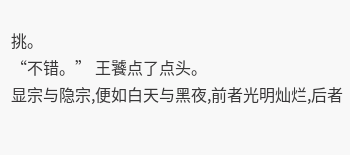挑。
“不错。” 王饕点了点头。
显宗与隐宗,便如白天与黑夜,前者光明灿烂,后者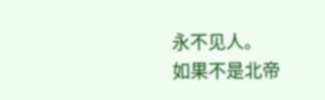永不见人。
如果不是北帝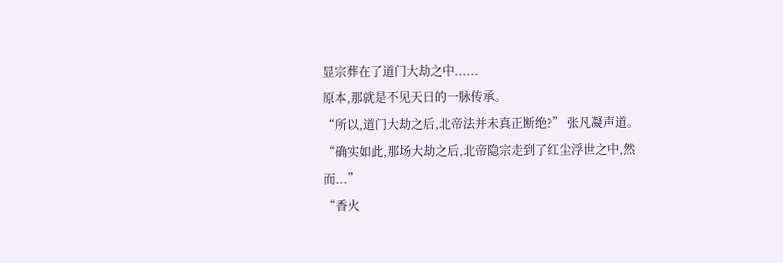显宗葬在了道门大劫之中......
原本,那就是不见天日的一脉传承。
“所以,道门大劫之后,北帝法并未真正断绝?” 张凡凝声道。
“确实如此,那场大劫之后,北帝隐宗走到了红尘浮世之中,然而...”
“香火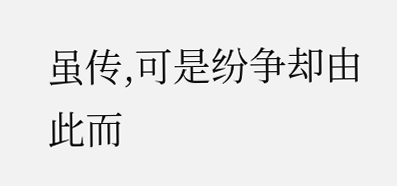虽传,可是纷争却由此而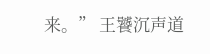来。” 王饕沉声道